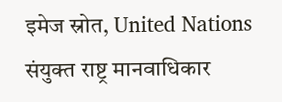इमेज स्रोत, United Nations
संयुक्त राष्ट्र मानवाधिकार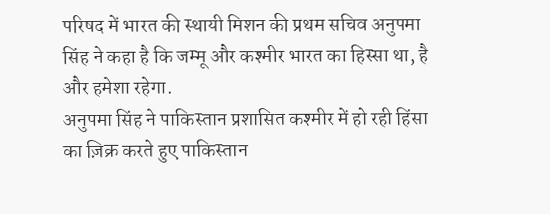परिषद में भारत की स्थायी मिशन की प्रथम सचिव अनुपमा सिंह ने कहा है कि जम्मू और कश्मीर भारत का हिस्सा था, है और हमेशा रहेगा.
अनुपमा सिंह ने पाकिस्तान प्रशासित कश्मीर में हो रही हिंसा का ज़िक्र करते हुए पाकिस्तान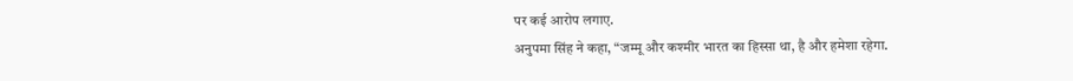पर कई आरोप लगाए.
अनुपमा सिंह ने कहा, “जम्मू और कश्मीर भारत का हिस्सा था, है और हमेशा रहेगा.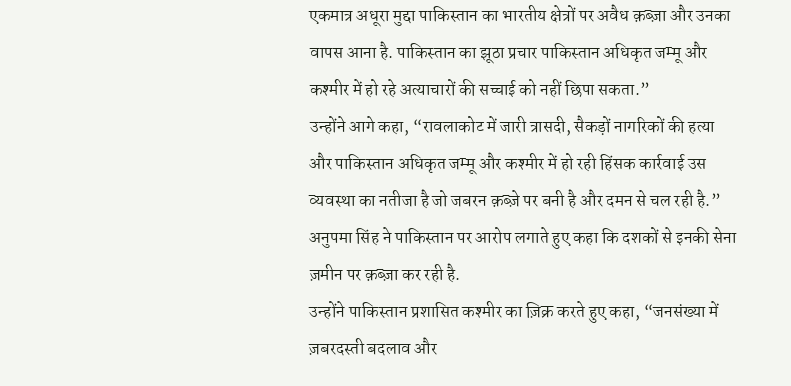एकमात्र अधूरा मुद्दा पाकिस्तान का भारतीय क्षेत्रों पर अवैध क़ब्ज़ा और उनका वापस आना है. पाकिस्तान का झूठा प्रचार पाकिस्तान अधिकृत जम्मू और कश्मीर में हो रहे अत्याचारों की सच्चाई को नहीं छिपा सकता.”
उन्होंने आगे कहा, “रावलाकोट में जारी त्रासदी, सैकड़ों नागरिकों की हत्या और पाकिस्तान अधिकृत जम्मू और कश्मीर में हो रही हिंसक कार्रवाई उस व्यवस्था का नतीजा है जो जबरन क़ब्ज़े पर बनी है और दमन से चल रही है.”
अनुपमा सिंह ने पाकिस्तान पर आरोप लगाते हुए कहा कि दशकों से इनकी सेना ज़मीन पर क़ब्ज़ा कर रही है.
उन्होंने पाकिस्तान प्रशासित कश्मीर का ज़िक्र करते हुए कहा, “जनसंख्या में ज़बरदस्ती बदलाव और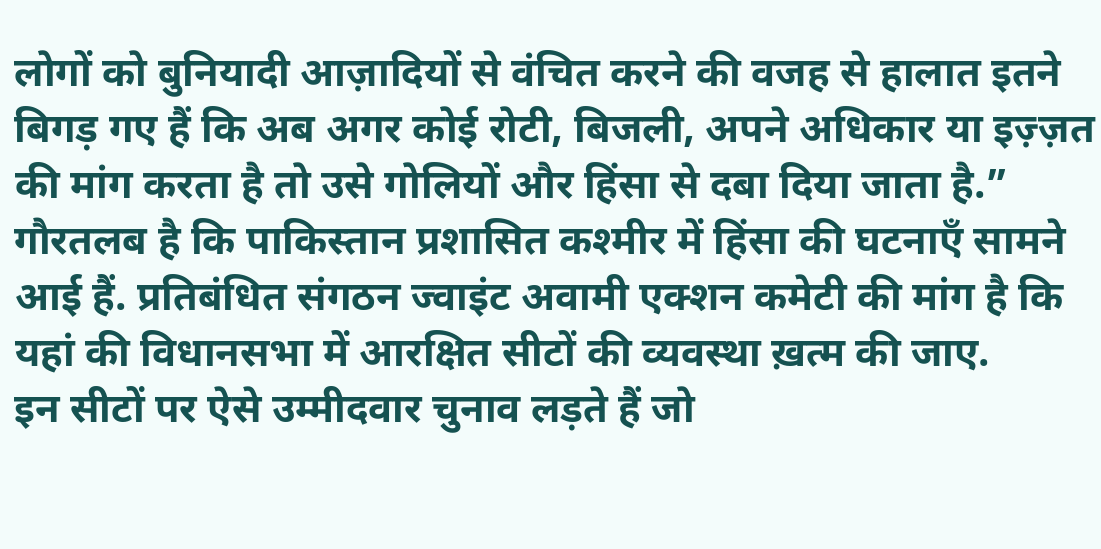लोगों को बुनियादी आज़ादियों से वंचित करने की वजह से हालात इतने बिगड़ गए हैं कि अब अगर कोई रोटी, बिजली, अपने अधिकार या इज़्ज़त की मांग करता है तो उसे गोलियों और हिंसा से दबा दिया जाता है.”
गौरतलब है कि पाकिस्तान प्रशासित कश्मीर में हिंसा की घटनाएँ सामने आई हैं. प्रतिबंधित संगठन ज्वाइंट अवामी एक्शन कमेटी की मांग है कि यहां की विधानसभा में आरक्षित सीटों की व्यवस्था ख़त्म की जाए.
इन सीटों पर ऐसे उम्मीदवार चुनाव लड़ते हैं जो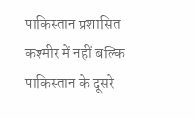पाकिस्तान प्रशासित कश्मीर में नहीं बल्कि पाकिस्तान के दूसरे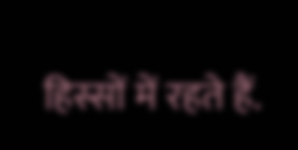हिस्सों में रहते हैं.